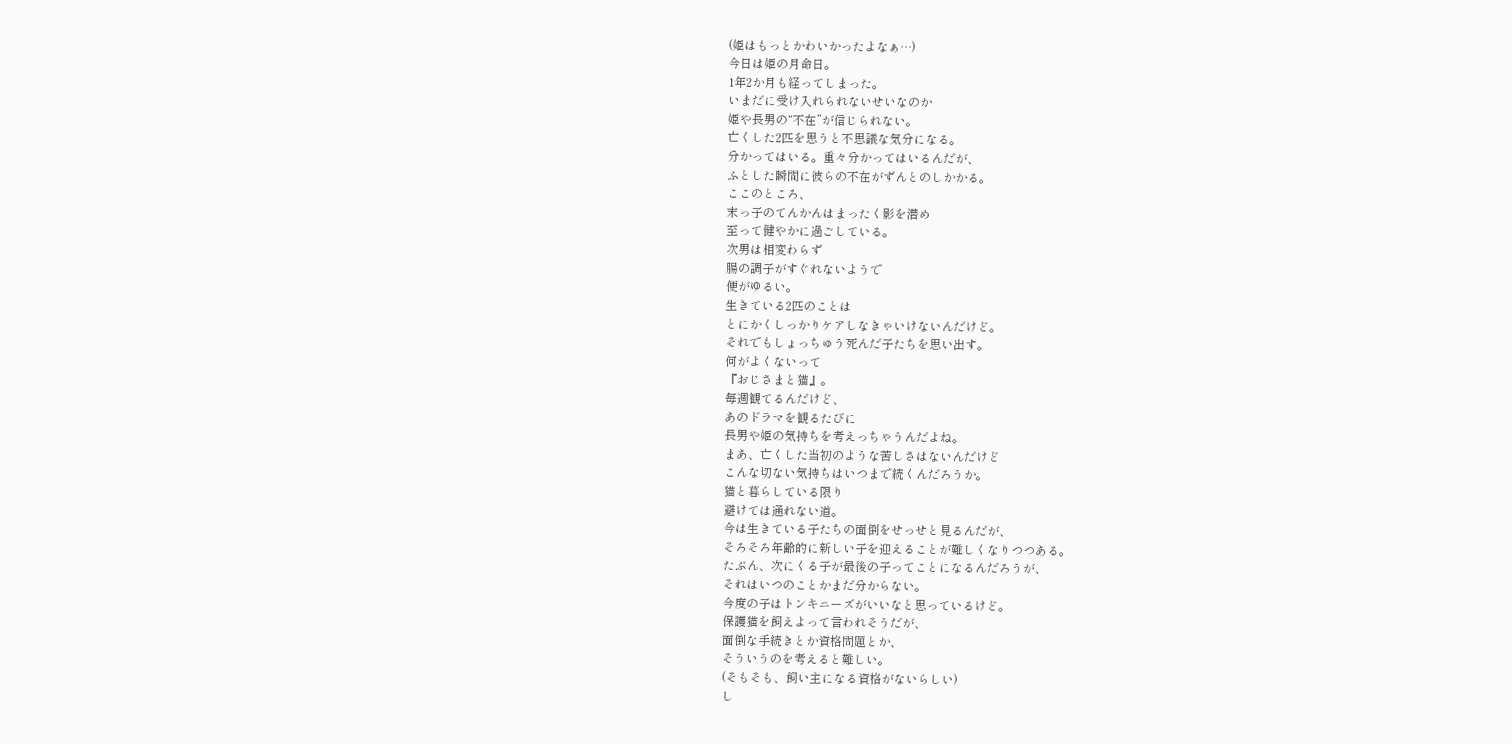(姫はもっとかわいかったよなぁ…)
今日は姫の月命日。
1年2か月も経ってしまった。
いまだに受け入れられないせいなのか
姫や長男の“不在”が信じられない。
亡くした2匹を思うと不思議な気分になる。
分かってはいる。重々分かってはいるんだが、
ふとした瞬間に彼らの不在がずんとのしかかる。
ここのところ、
末っ子のてんかんはまったく影を潜め
至って健やかに過ごしている。
次男は相変わらず
腸の調子がすぐれないようで
便がゆるい。
生きている2匹のことは
とにかくしっかりケアしなきゃいけないんだけど。
それでもしょっちゅう死んだ子たちを思い出す。
何がよくないって
『おじさまと猫』。
毎週観てるんだけど、
あのドラマを観るたびに
長男や姫の気持ちを考えっちゃうんだよね。
まあ、亡くした当初のような苦しさはないんだけど
こんな切ない気持ちはいつまで続くんだろうか。
猫と暮らしている限り
避けては通れない道。
今は生きている子たちの面倒をせっせと見るんだが、
そろそろ年齢的に新しい子を迎えることが難しくなりつつある。
たぶん、次にくる子が最後の子ってことになるんだろうが、
それはいつのことかまだ分からない。
今度の子はトンキニーズがいいなと思っているけど。
保護猫を飼えよって言われそうだが、
面倒な手続きとか資格問題とか、
そういうのを考えると難しい。
(そもそも、飼い主になる資格がないらしい)
し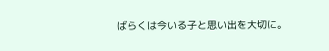ばらくは今いる子と思い出を大切に。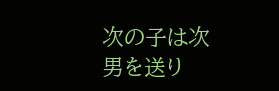次の子は次男を送り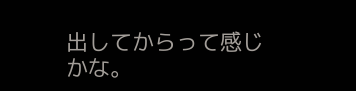出してからって感じかな。